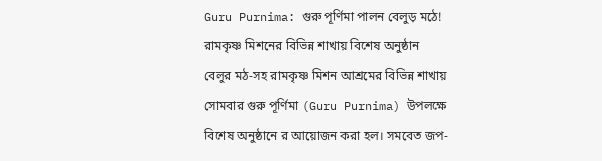Guru Purnima: গুরু পূর্ণিমা পালন বেলুড় মঠে! রামকৃষ্ণ মিশনের বিভিন্ন শাখায় বিশেষ অনুষ্ঠান
বেলুর মঠ-সহ রামকৃষ্ণ মিশন আশ্রমের বিভিন্ন শাখায় সোমবার গুরু পূর্ণিমা (Guru Purnima) উপলক্ষে বিশেষ অনুষ্ঠানে র আয়োজন করা হল। সমবেত জপ-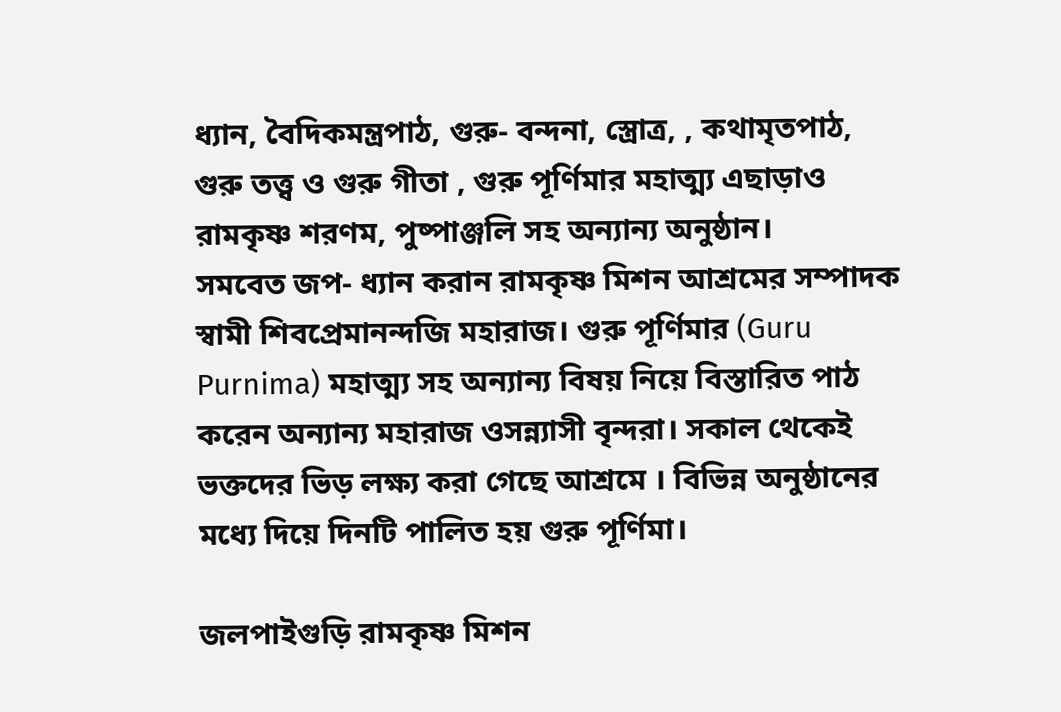ধ্যান, বৈদিকমন্ত্রপাঠ, গুরু- বন্দনা, স্ত্রোত্র, , কথামৃতপাঠ, গুরু তত্ত্ব ও গুরু গীতা , গুরু পূর্ণিমার মহাত্ম্য এছাড়াও রামকৃষ্ণ শরণম, পুষ্পাঞ্জলি সহ অন্যান্য অনুষ্ঠান।
সমবেত জপ- ধ্যান করান রামকৃষ্ণ মিশন আশ্রমের সম্পাদক স্বামী শিবপ্রেমানন্দজি মহারাজ। গুরু পূর্ণিমার (Guru Purnima) মহাত্ম্য সহ অন্যান্য বিষয় নিয়ে বিস্তারিত পাঠ করেন অন্যান্য মহারাজ ওসন্ন্যাসী বৃন্দরা। সকাল থেকেই ভক্তদের ভিড় লক্ষ্য করা গেছে আশ্রমে । বিভিন্ন অনুষ্ঠানের মধ্যে দিয়ে দিনটি পালিত হয় গুরু পূর্ণিমা।

জলপাইগুড়ি রামকৃষ্ণ মিশন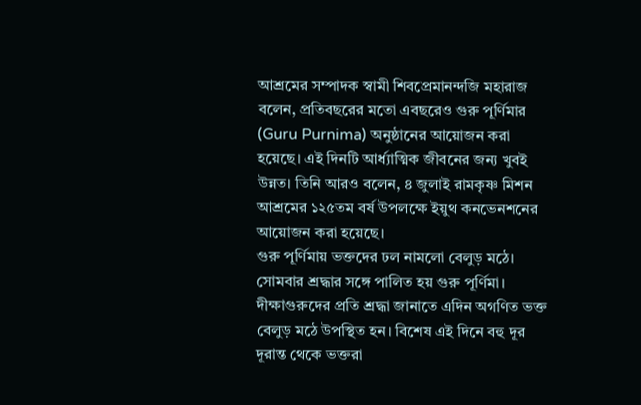আশ্রমের সম্পাদক স্বামী শিবপ্রেমানন্দজি মহারাজ বলেন, প্রতিবছরের মতো এবছরেও গুরু পূর্ণিমার (Guru Purnima) অনুষ্ঠানের আয়োজন করা হয়েছে। এই দিনটি আর্ধ্যাত্মিক জীবনের জন্য খুবই উন্নত। তিনি আরও বলেন, ৪ জুলাই রামকৃষ্ণ মিশন আশ্রমের ১২৫তম বর্ষ উপলক্ষে ইয়ুথ কনভেনশনের আয়োজন করা হয়েছে।
গুরু পূর্ণিমায় ভক্তদের ঢল নামলো বেলুড় মঠে। সোমবার শ্রদ্ধার সঙ্গে পালিত হয় গুরু পূর্ণিমা। দীক্ষাগুরুদের প্রতি শ্রদ্ধা জানাতে এদিন অগণিত ভক্ত বেলুড় মঠে উপস্থিত হন। বিশেষ এই দিনে বহু দূর দূরান্ত থেকে ভক্তরা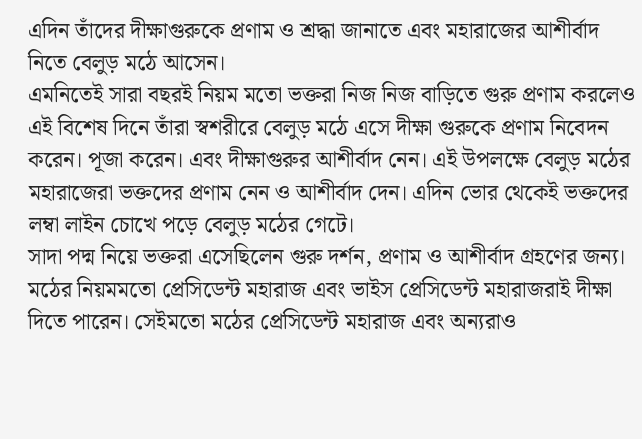এদিন তাঁদের দীক্ষাগুরুকে প্রণাম ও শ্রদ্ধা জানাতে এবং মহারাজের আশীর্বাদ নিতে বেলুড় মঠে আসেন।
এমনিতেই সারা বছরই নিয়ম মতো ভক্তরা নিজ নিজ বাড়িতে গুরু প্রণাম করলেও এই বিশেষ দিনে তাঁরা স্বশরীরে বেলুড় মঠে এসে দীক্ষা গুরুকে প্রণাম নিবেদন করেন। পূজা করেন। এবং দীক্ষাগুরুর আশীর্বাদ নেন। এই উপলক্ষে বেলুড় মঠের মহারাজেরা ভক্তদের প্রণাম নেন ও আশীর্বাদ দেন। এদিন ভোর থেকেই ভক্তদের লম্বা লাইন চোখে পড়ে বেলুড় মঠের গেটে।
সাদা পদ্ম নিয়ে ভক্তরা এসেছিলেন গুরু দর্শন, প্রণাম ও আশীর্বাদ গ্রহণের জন্য। মঠের নিয়মমতো প্রেসিডেন্ট মহারাজ এবং ভাইস প্রেসিডেন্ট মহারাজরাই দীক্ষা দিতে পারেন। সেইমতো মঠের প্রেসিডেন্ট মহারাজ এবং অন্যরাও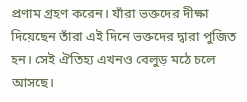প্রণাম গ্রহণ করেন। যাঁরা ভক্তদের দীক্ষা দিয়েছেন তাঁরা এই দিনে ভক্তদের দ্বারা পুজিত হন। সেই ঐতিহ্য এখনও বেলুড় মঠে চলে আসছে।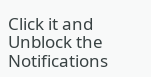Click it and Unblock the Notifications